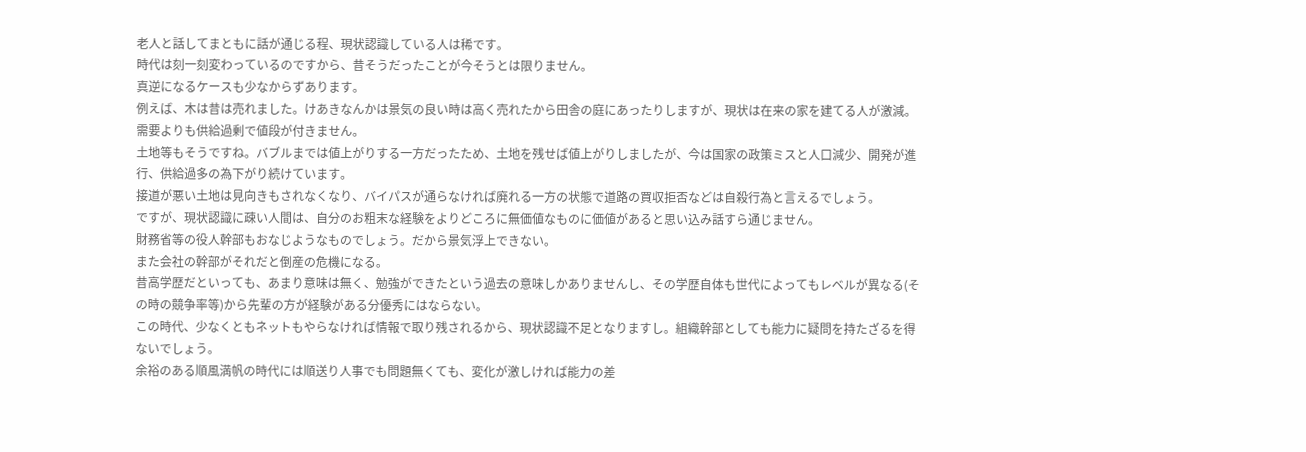老人と話してまともに話が通じる程、現状認識している人は稀です。
時代は刻一刻変わっているのですから、昔そうだったことが今そうとは限りません。
真逆になるケースも少なからずあります。
例えば、木は昔は売れました。けあきなんかは景気の良い時は高く売れたから田舎の庭にあったりしますが、現状は在来の家を建てる人が激減。
需要よりも供給過剰で値段が付きません。
土地等もそうですね。バブルまでは値上がりする一方だったため、土地を残せば値上がりしましたが、今は国家の政策ミスと人口減少、開発が進行、供給過多の為下がり続けています。
接道が悪い土地は見向きもされなくなり、バイパスが通らなければ廃れる一方の状態で道路の買収拒否などは自殺行為と言えるでしょう。
ですが、現状認識に疎い人間は、自分のお粗末な経験をよりどころに無価値なものに価値があると思い込み話すら通じません。
財務省等の役人幹部もおなじようなものでしょう。だから景気浮上できない。
また会社の幹部がそれだと倒産の危機になる。
昔高学歴だといっても、あまり意味は無く、勉強ができたという過去の意味しかありませんし、その学歴自体も世代によってもレベルが異なる(その時の競争率等)から先輩の方が経験がある分優秀にはならない。
この時代、少なくともネットもやらなければ情報で取り残されるから、現状認識不足となりますし。組織幹部としても能力に疑問を持たざるを得ないでしょう。
余裕のある順風満帆の時代には順送り人事でも問題無くても、変化が激しければ能力の差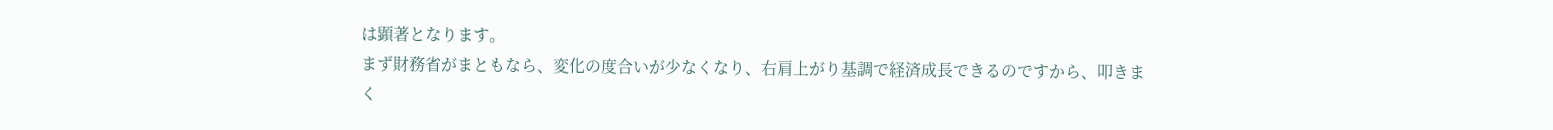は顕著となります。
まず財務省がまともなら、変化の度合いが少なくなり、右肩上がり基調で経済成長できるのですから、叩きまく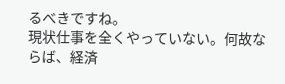るべきですね。
現状仕事を全くやっていない。何故ならば、経済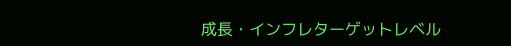成長・インフレターゲットレベル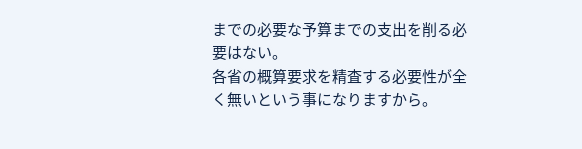までの必要な予算までの支出を削る必要はない。
各省の概算要求を精査する必要性が全く無いという事になりますから。